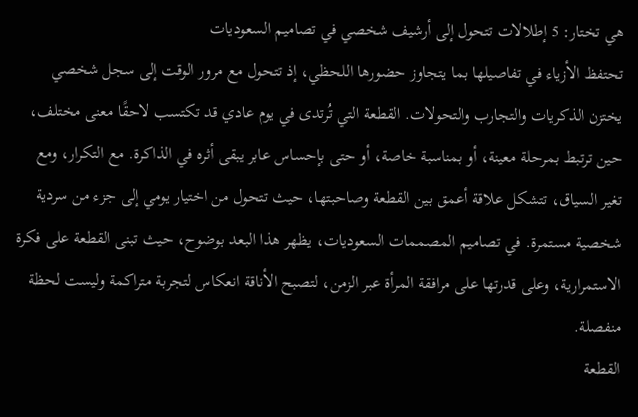هي تختار: 5 إطلالات تتحول إلى أرشيف شخصي في تصاميم السعوديات
تحتفظ الأزياء في تفاصيلها بما يتجاوز حضورها اللحظي، إذ تتحول مع مرور الوقت إلى سجل شخصي يختزن الذكريات والتجارب والتحولات. القطعة التي تُرتدى في يوم عادي قد تكتسب لاحقًا معنى مختلف، حين ترتبط بمرحلة معينة، أو بمناسبة خاصة، أو حتى بإحساس عابر يبقى أثره في الذاكرة. مع التكرار، ومع تغير السياق، تتشكل علاقة أعمق بين القطعة وصاحبتها، حيث تتحول من اختيار يومي إلى جزء من سردية شخصية مستمرة. في تصاميم المصممات السعوديات، يظهر هذا البعد بوضوح، حيث تبنى القطعة على فكرة الاستمرارية، وعلى قدرتها على مرافقة المرأة عبر الزمن، لتصبح الأناقة انعكاس لتجربة متراكمة وليست لحظة منفصلة.
القطعة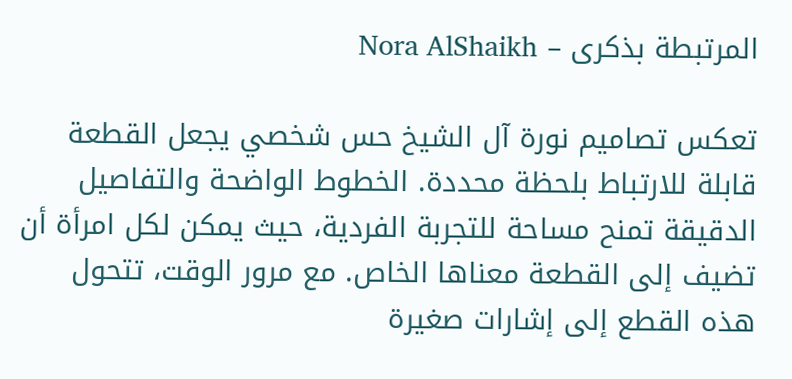المرتبطة بذكرى – Nora AlShaikh

تعكس تصاميم نورة آل الشيخ حس شخصي يجعل القطعة قابلة للارتباط بلحظة محددة. الخطوط الواضحة والتفاصيل الدقيقة تمنح مساحة للتجربة الفردية، حيث يمكن لكل امرأة أن تضيف إلى القطعة معناها الخاص. مع مرور الوقت، تتحول هذه القطع إلى إشارات صغيرة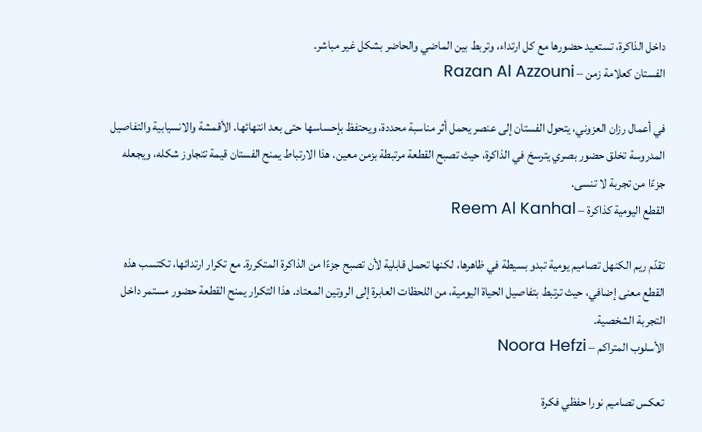داخل الذاكرة، تستعيد حضورها مع كل ارتداء، وتربط بين الماضي والحاضر بشكل غير مباشر.
الفستان كعلامة زمن – Razan Al Azzouni

في أعمال رزان العزوني، يتحول الفستان إلى عنصر يحمل أثر مناسبة محددة، ويحتفظ بإحساسها حتى بعد انتهائها. الأقمشة والانسيابية والتفاصيل المدروسة تخلق حضور بصري يترسخ في الذاكرة، حيث تصبح القطعة مرتبطة بزمن معين. هذا الارتباط يمنح الفستان قيمة تتجاوز شكله، ويجعله جزءًا من تجربة لا تنسى.
القطع اليومية كذاكرة – Reem Al Kanhal

تقدّم ريم الكنهل تصاميم يومية تبدو بسيطة في ظاهرها، لكنها تحمل قابلية لأن تصبح جزءًا من الذاكرة المتكررة. مع تكرار ارتدائها، تكتسب هذه القطع معنى إضافي، حيث ترتبط بتفاصيل الحياة اليومية، من اللحظات العابرة إلى الروتين المعتاد. هذا التكرار يمنح القطعة حضور مستمر داخل التجربة الشخصية.
الأسلوب المتراكم – Noora Hefzi

تعكس تصاميم نورا حفظي فكرة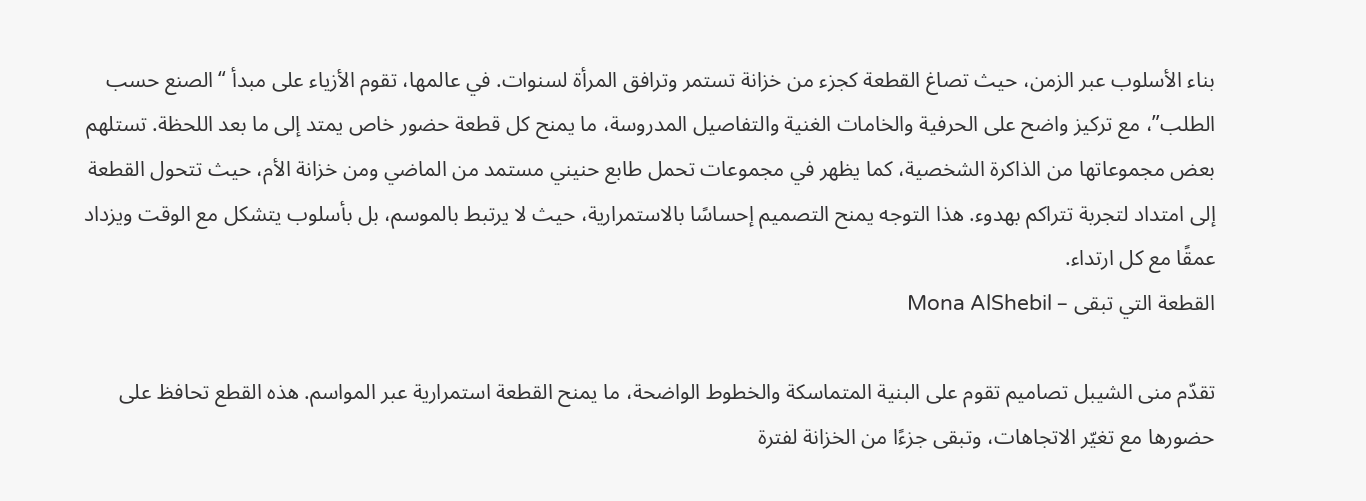بناء الأسلوب عبر الزمن، حيث تصاغ القطعة كجزء من خزانة تستمر وترافق المرأة لسنوات. في عالمها، تقوم الأزياء على مبدأ “الصنع حسب الطلب”، مع تركيز واضح على الحرفية والخامات الغنية والتفاصيل المدروسة، ما يمنح كل قطعة حضور خاص يمتد إلى ما بعد اللحظة. تستلهم بعض مجموعاتها من الذاكرة الشخصية، كما يظهر في مجموعات تحمل طابع حنيني مستمد من الماضي ومن خزانة الأم، حيث تتحول القطعة إلى امتداد لتجربة تتراكم بهدوء. هذا التوجه يمنح التصميم إحساسًا بالاستمرارية، حيث لا يرتبط بالموسم، بل بأسلوب يتشكل مع الوقت ويزداد عمقًا مع كل ارتداء.
القطعة التي تبقى – Mona AlShebil

تقدّم منى الشيبل تصاميم تقوم على البنية المتماسكة والخطوط الواضحة، ما يمنح القطعة استمرارية عبر المواسم. هذه القطع تحافظ على حضورها مع تغيّر الاتجاهات، وتبقى جزءًا من الخزانة لفترة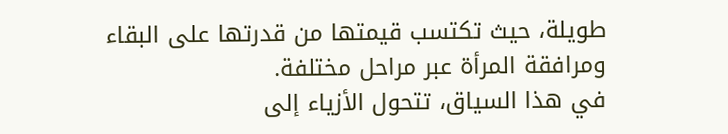طويلة، حيث تكتسب قيمتها من قدرتها على البقاء ومرافقة المرأة عبر مراحل مختلفة.
في هذا السياق، تتحول الأزياء إلى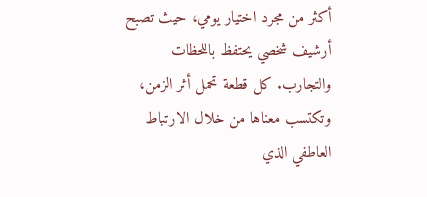أكثر من مجرد اختيار يومي، حيث تصبح أرشيف شخصي يحتفظ باللحظات والتجارب. كل قطعة تحمل أثر الزمن، وتكتسب معناها من خلال الارتباط العاطفي الذي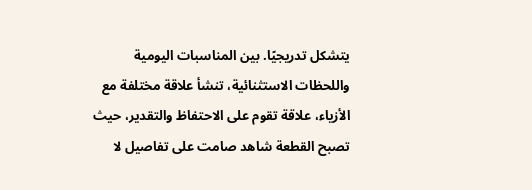يتشكل تدريجيًا. بين المناسبات اليومية واللحظات الاستثنائية، تنشأ علاقة مختلفة مع الأزياء، علاقة تقوم على الاحتفاظ والتقدير، حيث تصبح القطعة شاهد صامت على تفاصيل لا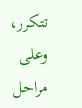تتكرر، وعلى مراحل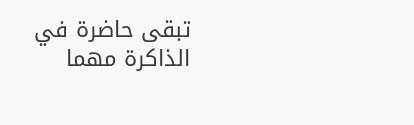تبقى حاضرة في الذاكرة مهما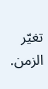تغيّر الزمن.